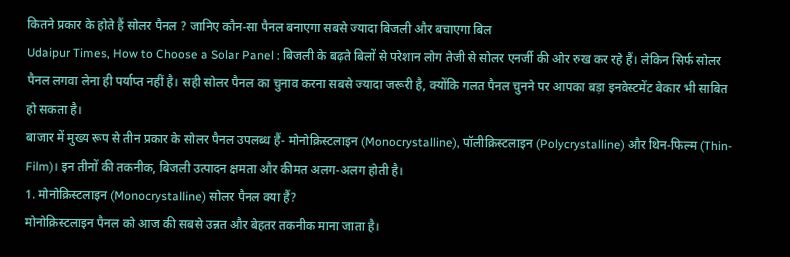कितने प्रकार के होते हैं सोलर पैनल ? जानिए कौन-सा पैनल बनाएगा सबसे ज्यादा बिजली और बचाएगा बिल
Udaipur Times, How to Choose a Solar Panel : बिजली के बढ़ते बिलों से परेशान लोग तेजी से सोलर एनर्जी की ओर रुख कर रहे हैं। लेकिन सिर्फ सोलर पैनल लगवा लेना ही पर्याप्त नहीं है। सही सोलर पैनल का चुनाव करना सबसे ज्यादा जरूरी है, क्योंकि गलत पैनल चुनने पर आपका बड़ा इनवेस्टमेंट बेकार भी साबित हो सकता है।
बाजार में मुख्य रूप से तीन प्रकार के सोलर पैनल उपलब्ध हैं- मोनोक्रिस्टलाइन (Monocrystalline), पॉलीक्रिस्टलाइन (Polycrystalline) और थिन-फिल्म (Thin-Film)। इन तीनों की तकनीक, बिजली उत्पादन क्षमता और कीमत अलग-अलग होती है।
1. मोनोक्रिस्टलाइन (Monocrystalline) सोलर पैनल क्या हैं?
मोनोक्रिस्टलाइन पैनल को आज की सबसे उन्नत और बेहतर तकनीक माना जाता है।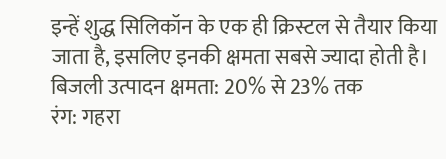इन्हें शुद्ध सिलिकॉन के एक ही क्रिस्टल से तैयार किया जाता है, इसलिए इनकी क्षमता सबसे ज्यादा होती है।
बिजली उत्पादन क्षमता: 20% से 23% तक
रंग: गहरा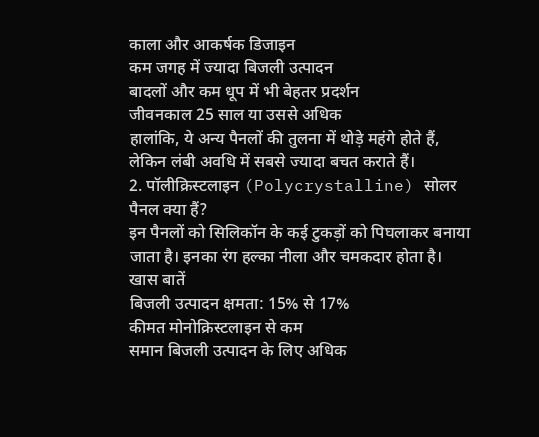काला और आकर्षक डिजाइन
कम जगह में ज्यादा बिजली उत्पादन
बादलों और कम धूप में भी बेहतर प्रदर्शन
जीवनकाल 25 साल या उससे अधिक
हालांकि, ये अन्य पैनलों की तुलना में थोड़े महंगे होते हैं, लेकिन लंबी अवधि में सबसे ज्यादा बचत कराते हैं।
2. पॉलीक्रिस्टलाइन (Polycrystalline) सोलर पैनल क्या हैं?
इन पैनलों को सिलिकॉन के कई टुकड़ों को पिघलाकर बनाया जाता है। इनका रंग हल्का नीला और चमकदार होता है।
खास बातें
बिजली उत्पादन क्षमता: 15% से 17%
कीमत मोनोक्रिस्टलाइन से कम
समान बिजली उत्पादन के लिए अधिक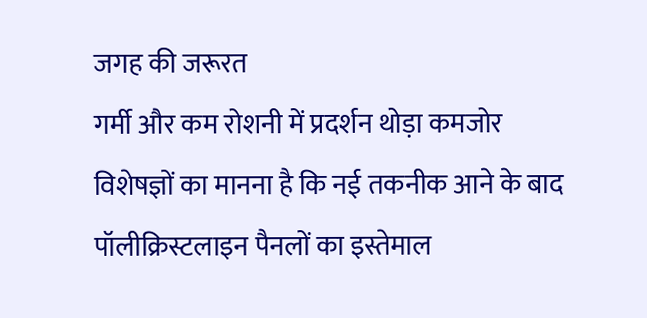जगह की जरूरत
गर्मी और कम रोशनी में प्रदर्शन थोड़ा कमजोर
विशेषज्ञों का मानना है कि नई तकनीक आने के बाद पॉलीक्रिस्टलाइन पैनलों का इस्तेमाल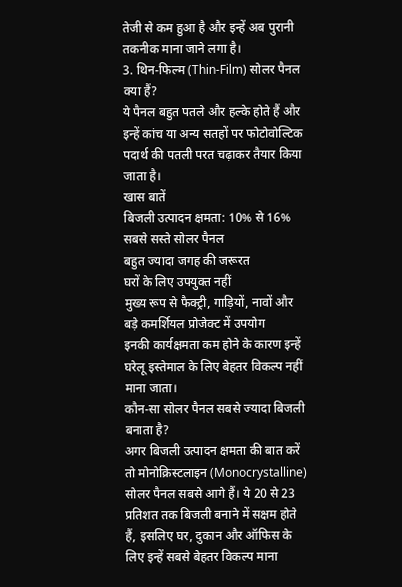तेजी से कम हुआ है और इन्हें अब पुरानी तकनीक माना जाने लगा है।
3. थिन-फिल्म (Thin-Film) सोलर पैनल क्या हैं?
ये पैनल बहुत पतले और हल्के होते हैं और इन्हें कांच या अन्य सतहों पर फोटोवोल्टिक पदार्थ की पतली परत चढ़ाकर तैयार किया जाता है।
खास बातें
बिजली उत्पादन क्षमता: 10% से 16%
सबसे सस्ते सोलर पैनल
बहुत ज्यादा जगह की जरूरत
घरों के लिए उपयुक्त नहीं
मुख्य रूप से फैक्ट्री, गाड़ियों, नावों और बड़े कमर्शियल प्रोजेक्ट में उपयोग
इनकी कार्यक्षमता कम होने के कारण इन्हें घरेलू इस्तेमाल के लिए बेहतर विकल्प नहीं माना जाता।
कौन-सा सोलर पैनल सबसे ज्यादा बिजली बनाता है?
अगर बिजली उत्पादन क्षमता की बात करें तो मोनोक्रिस्टलाइन (Monocrystalline) सोलर पैनल सबसे आगे हैं। ये 20 से 23 प्रतिशत तक बिजली बनाने में सक्षम होते हैं, इसलिए घर, दुकान और ऑफिस के लिए इन्हें सबसे बेहतर विकल्प माना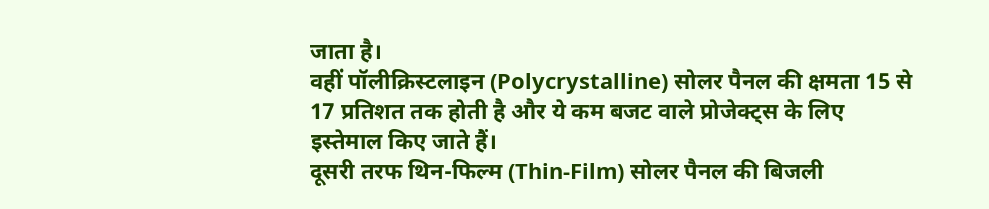जाता है।
वहीं पॉलीक्रिस्टलाइन (Polycrystalline) सोलर पैनल की क्षमता 15 से 17 प्रतिशत तक होती है और ये कम बजट वाले प्रोजेक्ट्स के लिए इस्तेमाल किए जाते हैं।
दूसरी तरफ थिन-फिल्म (Thin-Film) सोलर पैनल की बिजली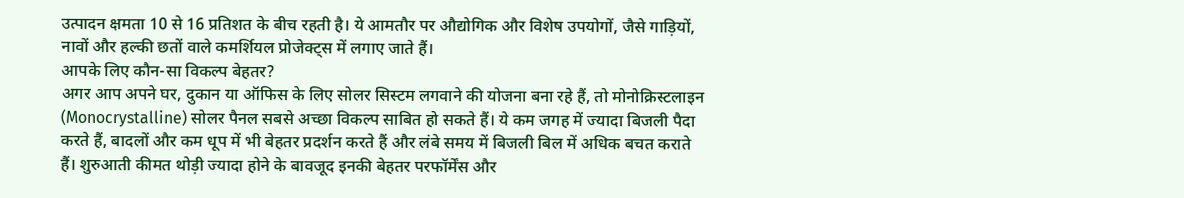उत्पादन क्षमता 10 से 16 प्रतिशत के बीच रहती है। ये आमतौर पर औद्योगिक और विशेष उपयोगों, जैसे गाड़ियों, नावों और हल्की छतों वाले कमर्शियल प्रोजेक्ट्स में लगाए जाते हैं।
आपके लिए कौन-सा विकल्प बेहतर?
अगर आप अपने घर, दुकान या ऑफिस के लिए सोलर सिस्टम लगवाने की योजना बना रहे हैं, तो मोनोक्रिस्टलाइन (Monocrystalline) सोलर पैनल सबसे अच्छा विकल्प साबित हो सकते हैं। ये कम जगह में ज्यादा बिजली पैदा करते हैं, बादलों और कम धूप में भी बेहतर प्रदर्शन करते हैं और लंबे समय में बिजली बिल में अधिक बचत कराते हैं। शुरुआती कीमत थोड़ी ज्यादा होने के बावजूद इनकी बेहतर परफॉर्मेंस और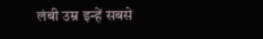लंबी उम्र इन्हें सबसे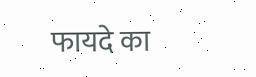फायदे का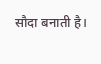सौदा बनाती है।